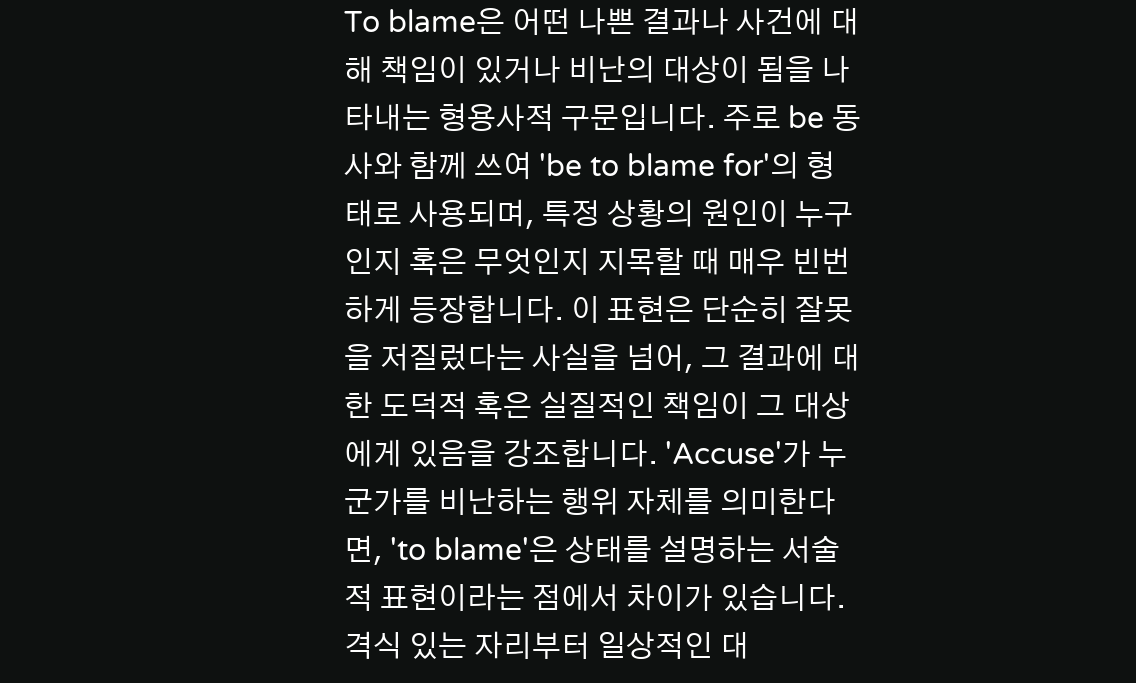To blame은 어떤 나쁜 결과나 사건에 대해 책임이 있거나 비난의 대상이 됨을 나타내는 형용사적 구문입니다. 주로 be 동사와 함께 쓰여 'be to blame for'의 형태로 사용되며, 특정 상황의 원인이 누구인지 혹은 무엇인지 지목할 때 매우 빈번하게 등장합니다. 이 표현은 단순히 잘못을 저질렀다는 사실을 넘어, 그 결과에 대한 도덕적 혹은 실질적인 책임이 그 대상에게 있음을 강조합니다. 'Accuse'가 누군가를 비난하는 행위 자체를 의미한다면, 'to blame'은 상태를 설명하는 서술적 표현이라는 점에서 차이가 있습니다. 격식 있는 자리부터 일상적인 대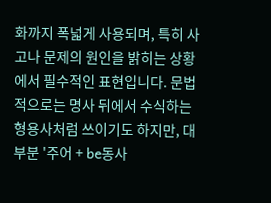화까지 폭넓게 사용되며, 특히 사고나 문제의 원인을 밝히는 상황에서 필수적인 표현입니다. 문법적으로는 명사 뒤에서 수식하는 형용사처럼 쓰이기도 하지만, 대부분 '주어 + be동사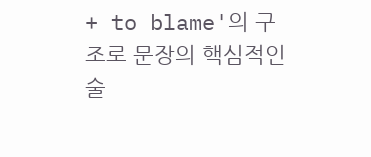+ to blame'의 구조로 문장의 핵심적인 술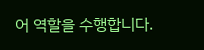어 역할을 수행합니다.